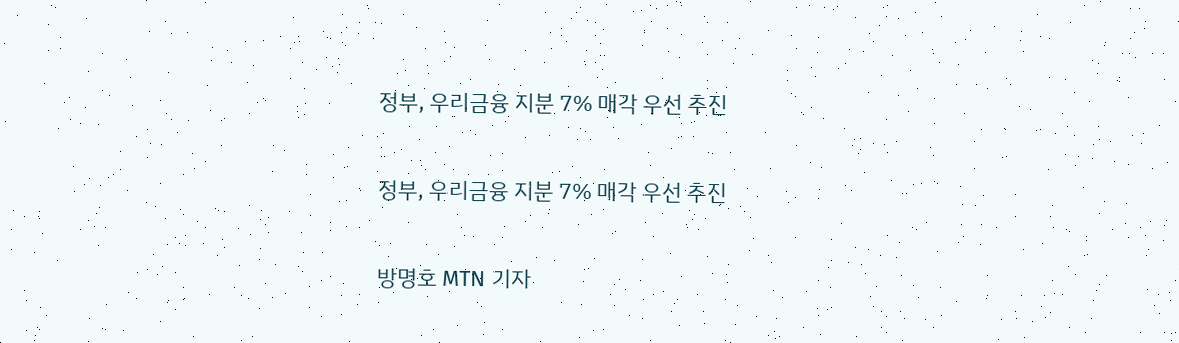정부, 우리금융 지분 7% 매각 우선 추진

정부, 우리금융 지분 7% 매각 우선 추진

방명호 MTN 기자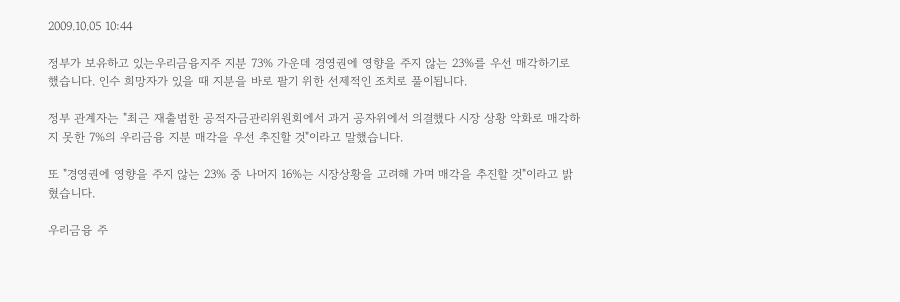2009.10.05 10:44

정부가 보유하고 있는우리금융지주 지분 73% 가운데 경영권에 영향을 주지 않는 23%를 우선 매각하기로 했습니다. 인수 희망자가 있을 때 지분을 바로 팔기 위한 선제적인 조치로 풀이됩니다.

정부 관계자는 "최근 재출범한 공적자금관리위원회에서 과거 공자위에서 의결했다 시장 상황 악화로 매각하지 못한 7%의 우리금융 지분 매각을 우선 추진할 것"이라고 말했습니다.

또 "경영권에 영향을 주지 않는 23% 중 나머지 16%는 시장상황을 고려해 가며 매각을 추진할 것"이라고 밝혔습니다.

우리금융 주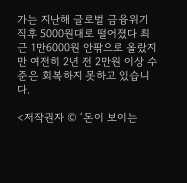가는 지난해 글로벌 금융위기 직후 5000원대로 떨어졌다 최근 1만6000원 안팎으로 올랐지만 여전히 2년 전 2만원 이상 수준은 회복하지 못하고 있습니다.

<저작권자 © ‘돈이 보이는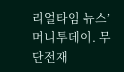리얼타임 뉴스’ 머니투데이. 무단전재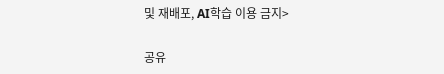및 재배포, AI학습 이용 금지>

공유